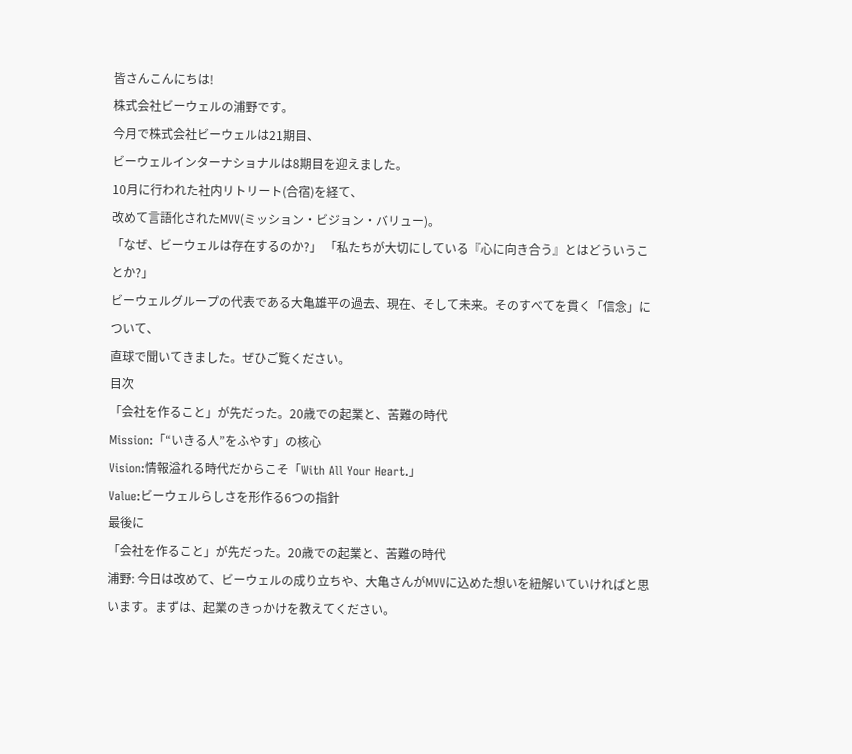皆さんこんにちは!
株式会社ビーウェルの浦野です。
今月で株式会社ビーウェルは21期目、
ビーウェルインターナショナルは8期目を迎えました。
10月に行われた社内リトリート(合宿)を経て、
改めて言語化されたMVV(ミッション・ビジョン・バリュー)。
「なぜ、ビーウェルは存在するのか?」 「私たちが大切にしている『心に向き合う』とはどういうことか?」
ビーウェルグループの代表である大亀雄平の過去、現在、そして未来。そのすべてを貫く「信念」について、
直球で聞いてきました。ぜひご覧ください。
目次
「会社を作ること」が先だった。20歳での起業と、苦難の時代
Mission:「“いきる人”をふやす」の核心
Vision:情報溢れる時代だからこそ「With All Your Heart.」
Value:ビーウェルらしさを形作る6つの指針
最後に
「会社を作ること」が先だった。20歳での起業と、苦難の時代
浦野: 今日は改めて、ビーウェルの成り立ちや、大亀さんがMVVに込めた想いを紐解いていければと思います。まずは、起業のきっかけを教えてください。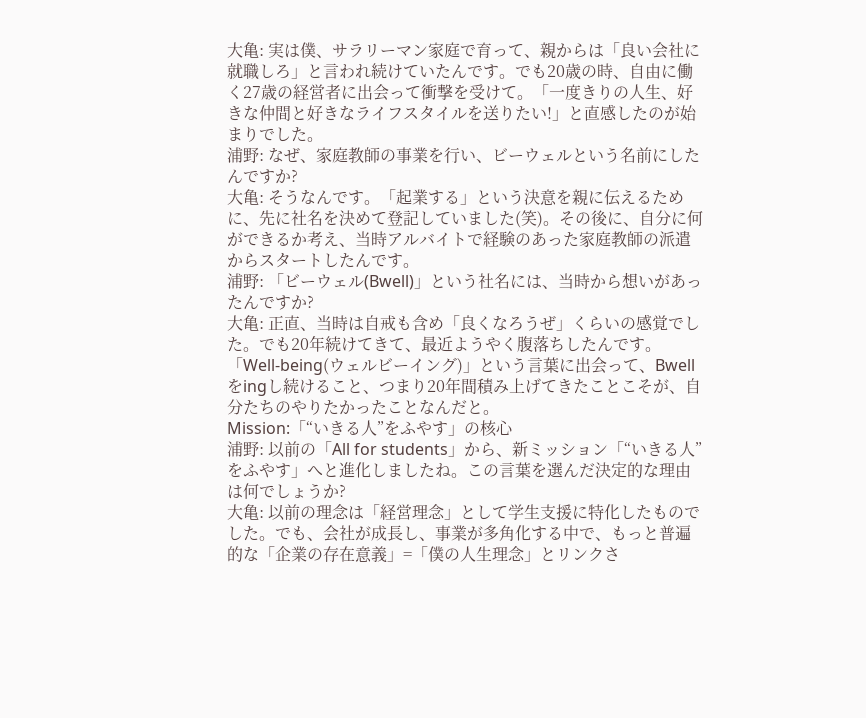大亀: 実は僕、サラリーマン家庭で育って、親からは「良い会社に就職しろ」と言われ続けていたんです。でも20歳の時、自由に働く27歳の経営者に出会って衝撃を受けて。「一度きりの人生、好きな仲間と好きなライフスタイルを送りたい!」と直感したのが始まりでした。
浦野: なぜ、家庭教師の事業を行い、ビーウェルという名前にしたんですか?
大亀: そうなんです。「起業する」という決意を親に伝えるために、先に社名を決めて登記していました(笑)。その後に、自分に何ができるか考え、当時アルバイトで経験のあった家庭教師の派遣からスタートしたんです。
浦野: 「ビーウェル(Bwell)」という社名には、当時から想いがあったんですか?
大亀: 正直、当時は自戒も含め「良くなろうぜ」くらいの感覚でした。でも20年続けてきて、最近ようやく腹落ちしたんです。「Well-being(ウェルビーイング)」という言葉に出会って、Bwellをingし続けること、つまり20年間積み上げてきたことこそが、自分たちのやりたかったことなんだと。
Mission:「“いきる人”をふやす」の核心
浦野: 以前の「All for students」から、新ミッション「“いきる人”をふやす」へと進化しましたね。この言葉を選んだ決定的な理由は何でしょうか?
大亀: 以前の理念は「経営理念」として学生支援に特化したものでした。でも、会社が成長し、事業が多角化する中で、もっと普遍的な「企業の存在意義」=「僕の人生理念」とリンクさ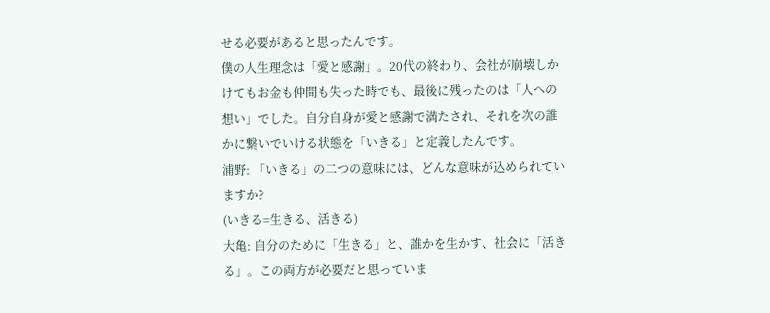せる必要があると思ったんです。
僕の人生理念は「愛と感謝」。20代の終わり、会社が崩壊しかけてもお金も仲間も失った時でも、最後に残ったのは「人への想い」でした。自分自身が愛と感謝で満たされ、それを次の誰かに繋いでいける状態を「いきる」と定義したんです。
浦野: 「いきる」の二つの意味には、どんな意味が込められていますか?
(いきる=生きる、活きる)
大亀: 自分のために「生きる」と、誰かを生かす、社会に「活きる」。この両方が必要だと思っていま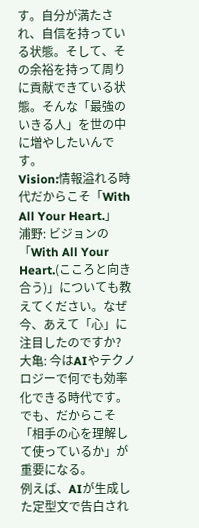す。自分が満たされ、自信を持っている状態。そして、その余裕を持って周りに貢献できている状態。そんな「最強のいきる人」を世の中に増やしたいんです。
Vision:情報溢れる時代だからこそ「With All Your Heart.」
浦野: ビジョンの「With All Your Heart.(こころと向き合う)」についても教えてください。なぜ今、あえて「心」に注目したのですか?
大亀: 今はAIやテクノロジーで何でも効率化できる時代です。でも、だからこそ「相手の心を理解して使っているか」が重要になる。
例えば、AIが生成した定型文で告白され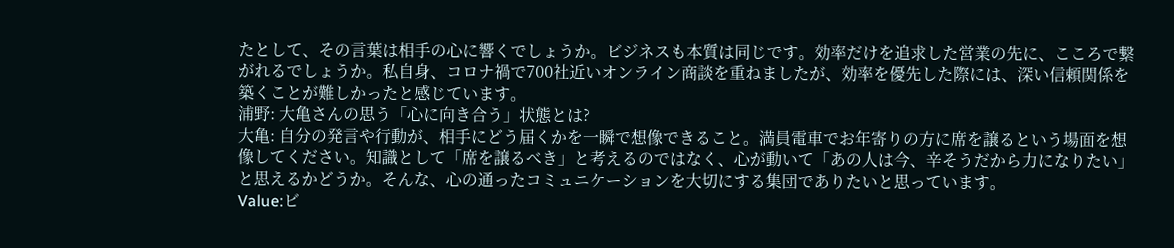たとして、その言葉は相手の心に響くでしょうか。ビジネスも本質は同じです。効率だけを追求した営業の先に、こころで繋がれるでしょうか。私自身、コロナ禍で700社近いオンライン商談を重ねましたが、効率を優先した際には、深い信頼関係を築くことが難しかったと感じています。
浦野: 大亀さんの思う「心に向き合う」状態とは?
大亀: 自分の発言や行動が、相手にどう届くかを一瞬で想像できること。満員電車でお年寄りの方に席を譲るという場面を想像してください。知識として「席を譲るべき」と考えるのではなく、心が動いて「あの人は今、辛そうだから力になりたい」と思えるかどうか。そんな、心の通ったコミュニケーションを大切にする集団でありたいと思っています。
Value:ビ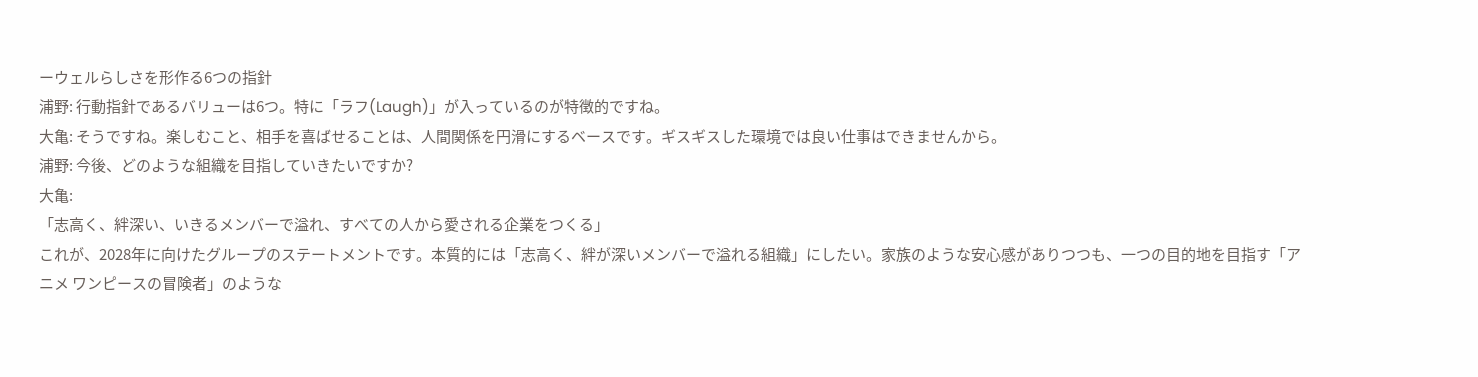ーウェルらしさを形作る6つの指針
浦野: 行動指針であるバリューは6つ。特に「ラフ(Laugh)」が入っているのが特徴的ですね。
大亀: そうですね。楽しむこと、相手を喜ばせることは、人間関係を円滑にするベースです。ギスギスした環境では良い仕事はできませんから。
浦野: 今後、どのような組織を目指していきたいですか?
大亀:
「志高く、絆深い、いきるメンバーで溢れ、すべての人から愛される企業をつくる」
これが、2028年に向けたグループのステートメントです。本質的には「志高く、絆が深いメンバーで溢れる組織」にしたい。家族のような安心感がありつつも、一つの目的地を目指す「アニメ ワンピースの冒険者」のような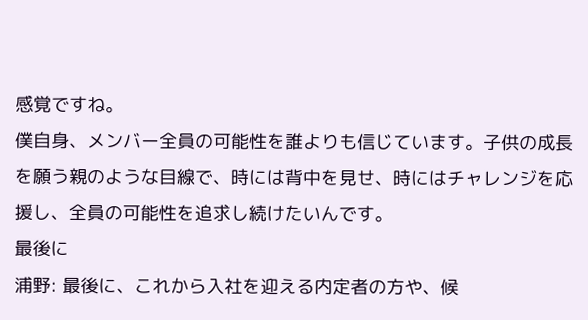感覚ですね。
僕自身、メンバー全員の可能性を誰よりも信じています。子供の成長を願う親のような目線で、時には背中を見せ、時にはチャレンジを応援し、全員の可能性を追求し続けたいんです。
最後に
浦野: 最後に、これから入社を迎える内定者の方や、候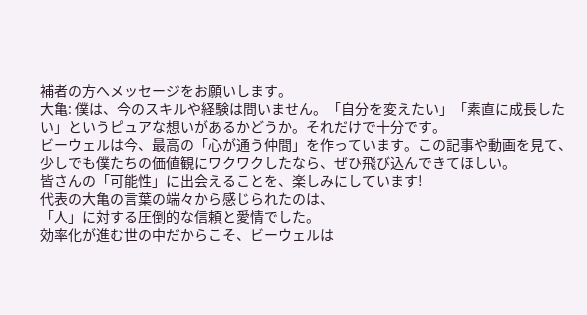補者の方へメッセージをお願いします。
大亀: 僕は、今のスキルや経験は問いません。「自分を変えたい」「素直に成長したい」というピュアな想いがあるかどうか。それだけで十分です。
ビーウェルは今、最高の「心が通う仲間」を作っています。この記事や動画を見て、少しでも僕たちの価値観にワクワクしたなら、ぜひ飛び込んできてほしい。
皆さんの「可能性」に出会えることを、楽しみにしています!
代表の大亀の言葉の端々から感じられたのは、
「人」に対する圧倒的な信頼と愛情でした。
効率化が進む世の中だからこそ、ビーウェルは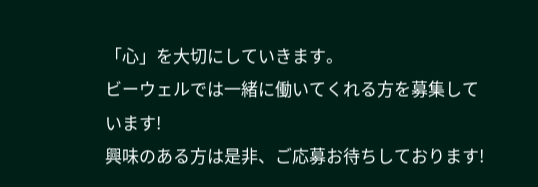「心」を大切にしていきます。
ビーウェルでは一緒に働いてくれる方を募集しています!
興味のある方は是非、ご応募お待ちしております!